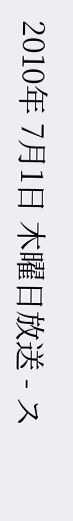2010年 7月1日 木曜日放送 - ス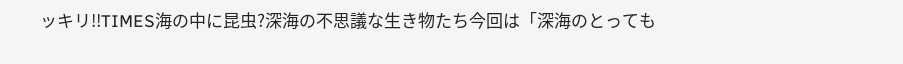ッキリ!!TIMES海の中に昆虫?深海の不思議な生き物たち今回は「深海のとっても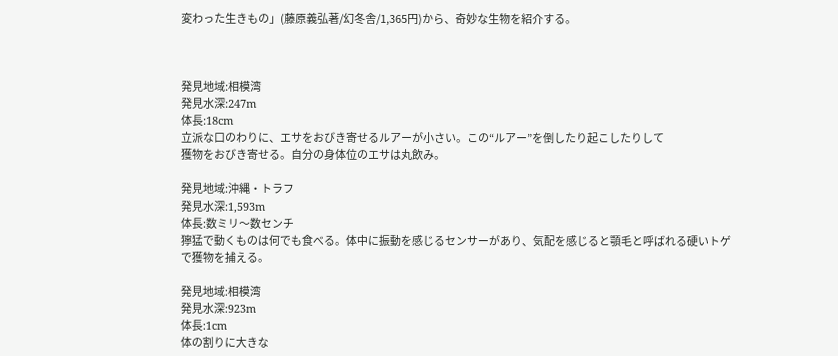変わった生きもの」(藤原義弘著/幻冬舎/1,365円)から、奇妙な生物を紹介する。



発見地域:相模湾
発見水深:247m
体長:18cm
立派な口のわりに、エサをおびき寄せるルアーが小さい。この“ルアー”を倒したり起こしたりして
獲物をおびき寄せる。自分の身体位のエサは丸飲み。

発見地域:沖縄・トラフ
発見水深:1,593m
体長:数ミリ〜数センチ
獰猛で動くものは何でも食べる。体中に振動を感じるセンサーがあり、気配を感じると顎毛と呼ばれる硬いトゲで獲物を捕える。

発見地域:相模湾
発見水深:923m
体長:1cm
体の割りに大きな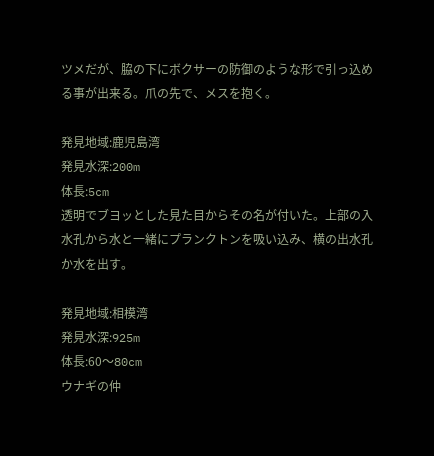ツメだが、脇の下にボクサーの防御のような形で引っ込める事が出来る。爪の先で、メスを抱く。

発見地域:鹿児島湾
発見水深:200m
体長:5cm
透明でブヨッとした見た目からその名が付いた。上部の入水孔から水と一緒にプランクトンを吸い込み、横の出水孔か水を出す。

発見地域:相模湾
発見水深:925m
体長:60〜80cm
ウナギの仲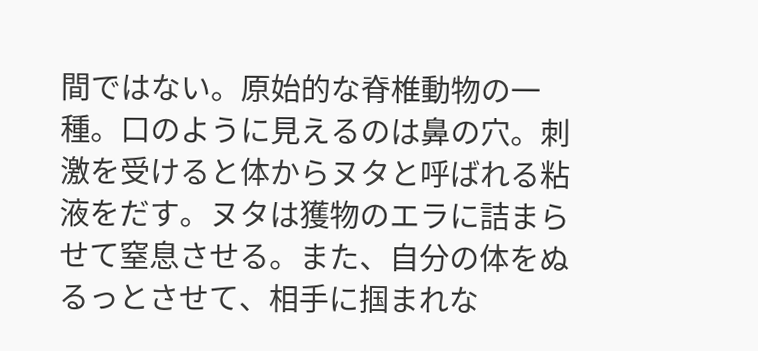間ではない。原始的な脊椎動物の一種。口のように見えるのは鼻の穴。刺激を受けると体からヌタと呼ばれる粘液をだす。ヌタは獲物のエラに詰まらせて窒息させる。また、自分の体をぬるっとさせて、相手に掴まれな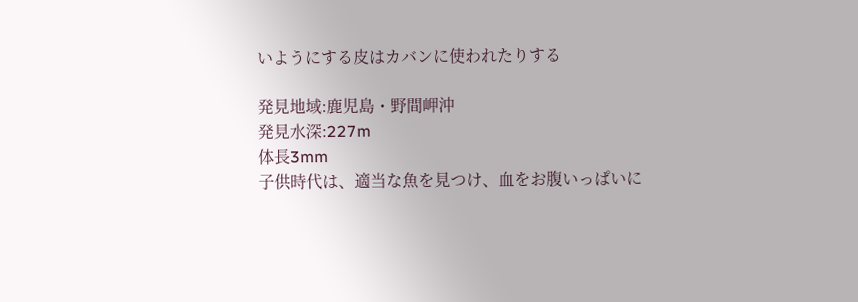いようにする皮はカバンに使われたりする

発見地域:鹿児島・野間岬沖
発見水深:227m
体長3mm
子供時代は、適当な魚を見つけ、血をお腹いっぱいに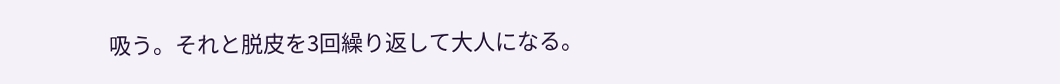吸う。それと脱皮を3回繰り返して大人になる。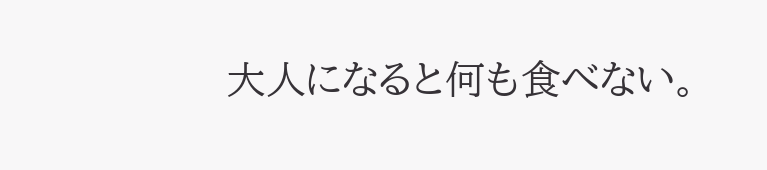大人になると何も食べない。